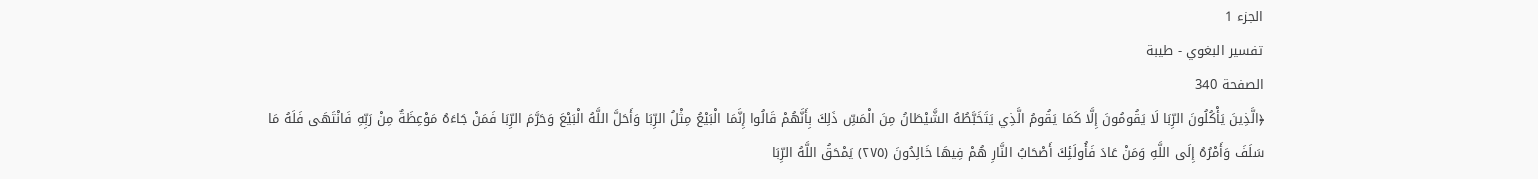الجزء 1
تفسير البغوي - طيبة
الصفحة 340
﴿الَّذِينَ يَأْكُلُونَ الرِّبَا لَا يَقُومُونَ إِلَّا كَمَا يَقُومُ الَّذِي يَتَخَبَّطُهُ الشَّيْطَانُ مِنَ الْمَسِّ ذَلِكَ بِأَنَّهُمْ قَالُوا إِنَّمَا الْبَيْعُ مِثْلُ الرِّبَا وَأَحَلَّ اللَّهُ الْبَيْعَ وَحَرَّمَ الرِّبَا فَمَنْ جَاءَهُ مَوْعِظَةٌ مِنْ رَبِّهِ فَانْتَهَى فَلَهُ مَا سَلَفَ وَأَمْرُهُ إِلَى اللَّهِ وَمَنْ عَادَ فَأُولَئِكَ أَصْحَابُ النَّارِ هُمْ فِيهَا خَالِدُونَ (٢٧٥) يَمْحَقُ اللَّهُ الرِّبَا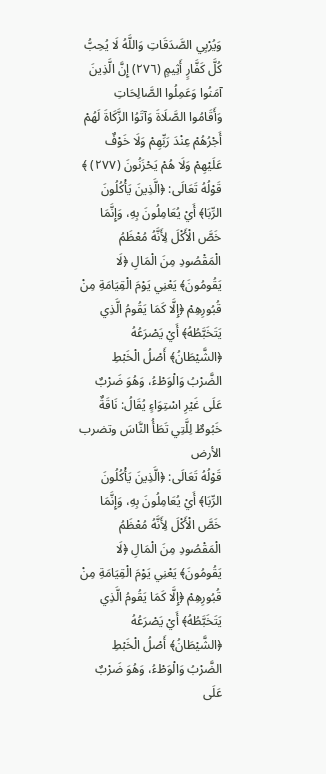وَيُرْبِي الصَّدَقَاتِ وَاللَّهُ لَا يُحِبُّ كُلَّ كَفَّارٍ أَثِيمٍ (٢٧٦) إِنَّ الَّذِينَ آمَنُوا وَعَمِلُوا الصَّالِحَاتِ وَأَقَامُوا الصَّلَاةَ وَآتَوُا الزَّكَاةَ لَهُمْ أَجْرُهُمْ عِنْدَ رَبِّهِمْ وَلَا خَوْفٌ عَلَيْهِمْ وَلَا هُمْ يَحْزَنُونَ (٢٧٧) ﴾
قَوْلُهُ تَعَالَى: ﴿الَّذِينَ يَأْكُلُونَ الرِّبَا﴾ أَيْ يُعَامِلُونَ بِهِ، وَإِنَّمَا خَصَّ الْأَكْلَ لِأَنَّهُ مُعْظَمُ الْمَقْصُودِ مِنَ الْمَالِ ﴿لَا يَقُومُونَ﴾ يَعْنِي يَوْمَ الْقِيَامَةِ مِنْ قُبُورِهِمْ ﴿إِلَّا كَمَا يَقُومُ الَّذِي يَتَخَبَّطُهُ﴾ أَيْ يَصْرَعُهُ ﴿الشَّيْطَانُ﴾ أَصْلُ الْخَبْطِ الضَّرْبُ وَالْوَطْءُ، وَهُوَ ضَرْبٌ عَلَى غَيْرِ اسْتِوَاءٍ يُقَالُ: نَاقَةٌ خَبُوطٌ لِلَّتِي تَطَأُ النَّاسَ وتضرب الأرض
قَوْلُهُ تَعَالَى: ﴿الَّذِينَ يَأْكُلُونَ الرِّبَا﴾ أَيْ يُعَامِلُونَ بِهِ، وَإِنَّمَا خَصَّ الْأَكْلَ لِأَنَّهُ مُعْظَمُ الْمَقْصُودِ مِنَ الْمَالِ ﴿لَا يَقُومُونَ﴾ يَعْنِي يَوْمَ الْقِيَامَةِ مِنْ قُبُورِهِمْ ﴿إِلَّا كَمَا يَقُومُ الَّذِي يَتَخَبَّطُهُ﴾ أَيْ يَصْرَعُهُ ﴿الشَّيْطَانُ﴾ أَصْلُ الْخَبْطِ الضَّرْبُ وَالْوَطْءُ، وَهُوَ ضَرْبٌ عَلَى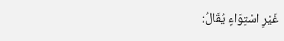غَيْرِ اسْتِوَاءٍ يُقَالُ: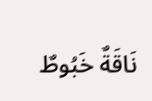نَاقَةٌ خَبُوطٌ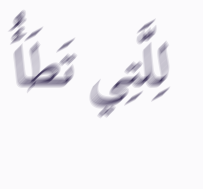لِلَّتِي تَطَأُ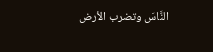النَّاسَ وتضرب الأرض